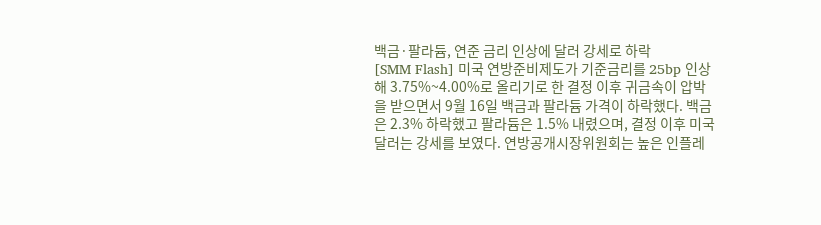백금·팔라듐, 연준 금리 인상에 달러 강세로 하락
[SMM Flash] 미국 연방준비제도가 기준금리를 25bp 인상해 3.75%~4.00%로 올리기로 한 결정 이후 귀금속이 압박을 받으면서 9월 16일 백금과 팔라듐 가격이 하락했다. 백금은 2.3% 하락했고 팔라듐은 1.5% 내렸으며, 결정 이후 미국 달러는 강세를 보였다. 연방공개시장위원회는 높은 인플레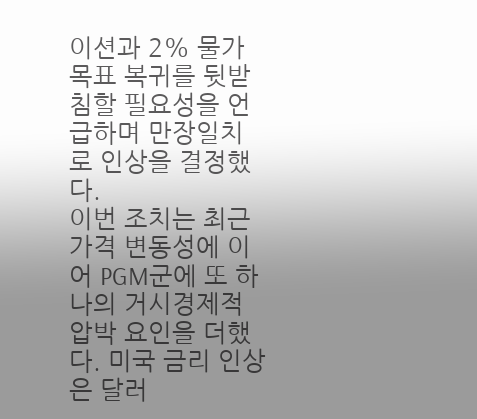이션과 2% 물가 목표 복귀를 뒷받침할 필요성을 언급하며 만장일치로 인상을 결정했다.
이번 조치는 최근 가격 변동성에 이어 PGM군에 또 하나의 거시경제적 압박 요인을 더했다. 미국 금리 인상은 달러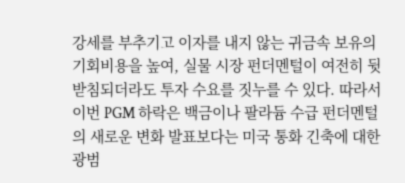강세를 부추기고 이자를 내지 않는 귀금속 보유의 기회비용을 높여, 실물 시장 펀더멘털이 여전히 뒷받침되더라도 투자 수요를 짓누를 수 있다. 따라서 이번 PGM 하락은 백금이나 팔라듐 수급 펀더멘털의 새로운 변화 발표보다는 미국 통화 긴축에 대한 광범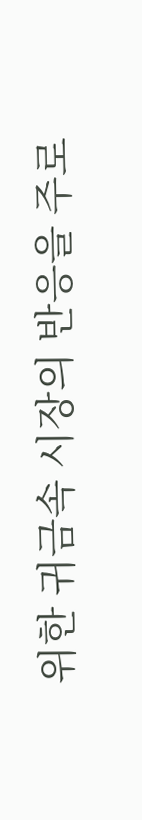위한 귀금속 시장의 반응을 주로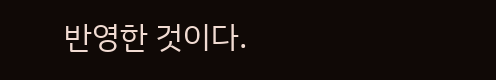반영한 것이다.